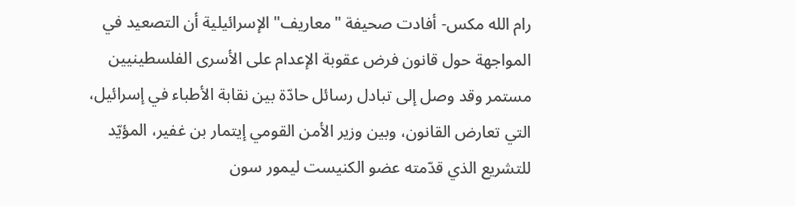رام الله مكس- أفادت صحيفة "معاريف" الإسرائيلية أن التصعيد في المواجهة حول قانون فرض عقوبة الإعدام على الأسرى الفلسطينيين مستمر وقد وصل إلى تبادل رسائل حادّة بين نقابة الأطباء في إسرائيل، التي تعارض القانون، وبين وزير الأمن القومي إيتمار بن غفير، المؤيّد للتشريع الذي قدّمته عضو الكنيست ليمور سون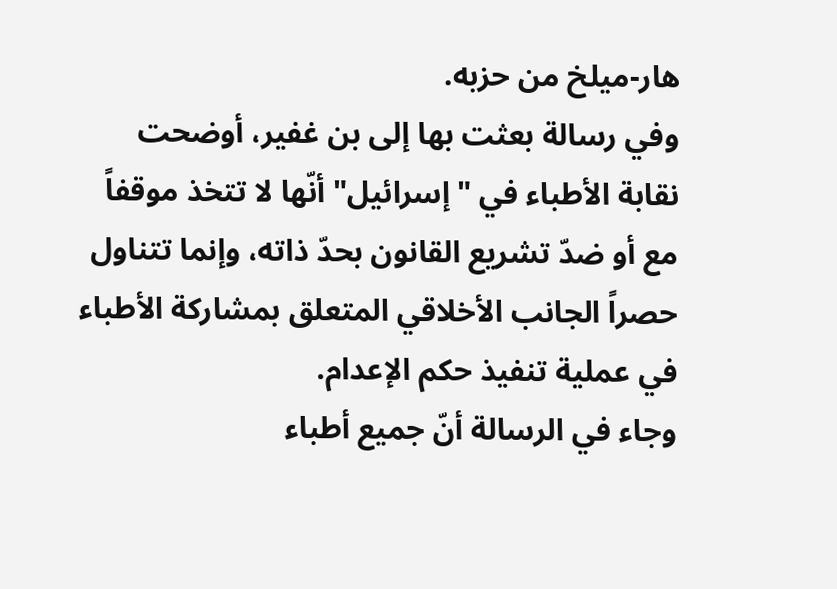هار-ميلخ من حزبه.
وفي رسالة بعثت بها إلى بن غفير، أوضحت نقابة الأطباء في "إسرائيل" أنّها لا تتخذ موقفاً مع أو ضدّ تشريع القانون بحدّ ذاته، وإنما تتناول حصراً الجانب الأخلاقي المتعلق بمشاركة الأطباء في عملية تنفيذ حكم الإعدام.
وجاء في الرسالة أنّ جميع أطباء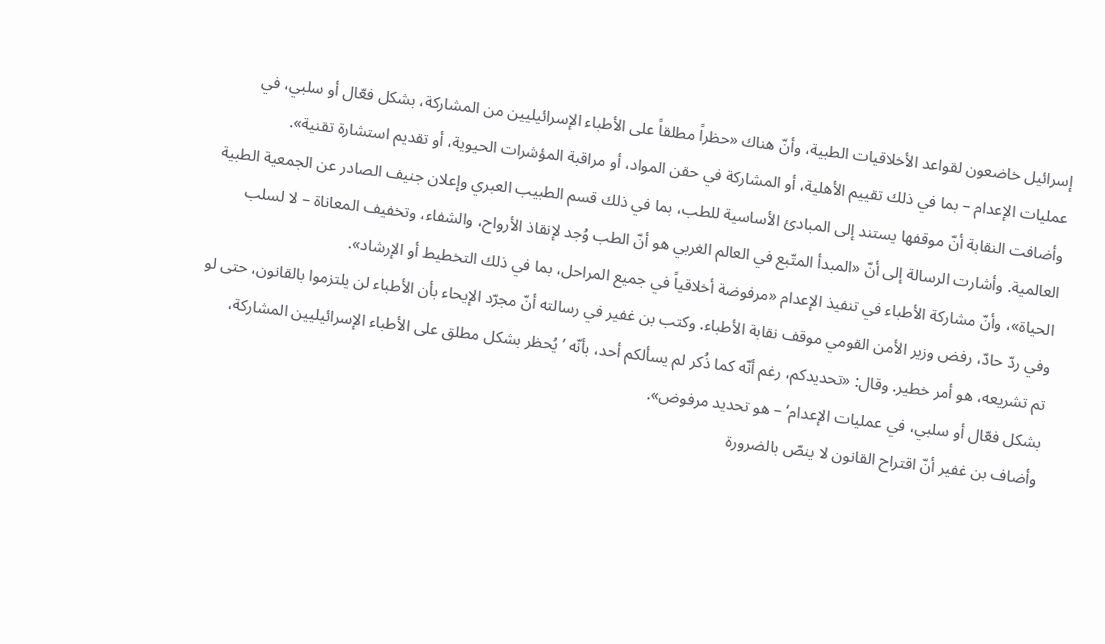إسرائيل خاضعون لقواعد الأخلاقيات الطبية، وأنّ هناك «حظراً مطلقاً على الأطباء الإسرائيليين من المشاركة، بشكل فعّال أو سلبي، في عمليات الإعدام – بما في ذلك تقييم الأهلية، أو المشاركة في حقن المواد، أو مراقبة المؤشرات الحيوية، أو تقديم استشارة تقنية».
وأضافت النقابة أنّ موقفها يستند إلى المبادئ الأساسية للطب، بما في ذلك قسم الطبيب العبري وإعلان جنيف الصادر عن الجمعية الطبية العالمية. وأشارت الرسالة إلى أنّ «المبدأ المتّبع في العالم الغربي هو أنّ الطب وُجد لإنقاذ الأرواح، والشفاء، وتخفيف المعاناة – لا لسلب الحياة»، وأنّ مشاركة الأطباء في تنفيذ الإعدام «مرفوضة أخلاقياً في جميع المراحل، بما في ذلك التخطيط أو الإرشاد».
وفي ردّ حادّ، رفض وزير الأمن القومي موقف نقابة الأطباء. وكتب بن غفير في رسالته أنّ مجرّد الإيحاء بأن الأطباء لن يلتزموا بالقانون، حتى لو تم تشريعه، هو أمر خطير. وقال: «تحديدكم، رغم أنّه كما ذُكر لم يسألكم أحد، بأنّه ’يُحظر بشكل مطلق على الأطباء الإسرائيليين المشاركة، بشكل فعّال أو سلبي، في عمليات الإعدام‘ – هو تحديد مرفوض».
وأضاف بن غفير أنّ اقتراح القانون لا ينصّ بالضرورة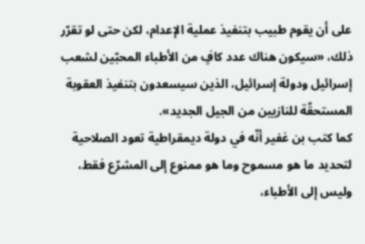على أن يقوم طبيب بتنفيذ عملية الإعدام، لكن حتى لو تقرّر ذلك، «سيكون هناك عدد كافٍ من الأطباء المحبّين لشعب إسرائيل ودولة إسرائيل، الذين سيسعدون بتنفيذ العقوبة المستحقّة للنازيين من الجيل الجديد».
كما كتب بن غفير أنّه في دولة ديمقراطية تعود الصلاحية لتحديد ما هو مسموح وما هو ممنوع إلى المشرّع فقط، وليس إلى الأطباء،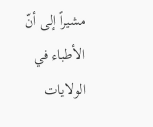مشيراً إلى أنّ الأطباء في الولايات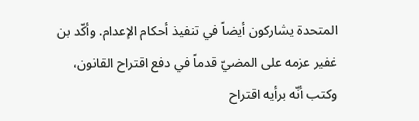المتحدة يشاركون أيضاً في تنفيذ أحكام الإعدام. وأكّد بن غفير عزمه على المضيّ قدماً في دفع اقتراح القانون، وكتب أنّه برأيه اقتراح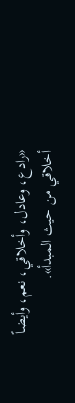«رادع، وعادل، وأخلاقي، نعم، وأيضاً أخلاقي من حيث المبدأ».